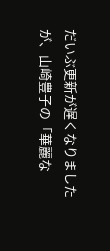だいぶ更新が遅くなりましたが、山崎豊子の「華麗な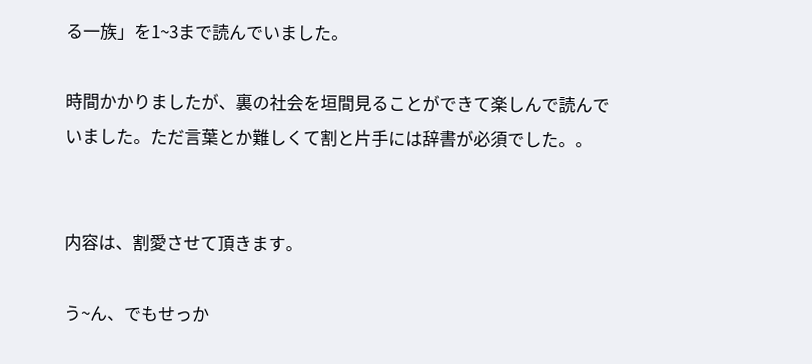る一族」を1~3まで読んでいました。

時間かかりましたが、裏の社会を垣間見ることができて楽しんで読んでいました。ただ言葉とか難しくて割と片手には辞書が必須でした。。


内容は、割愛させて頂きます。

う~ん、でもせっか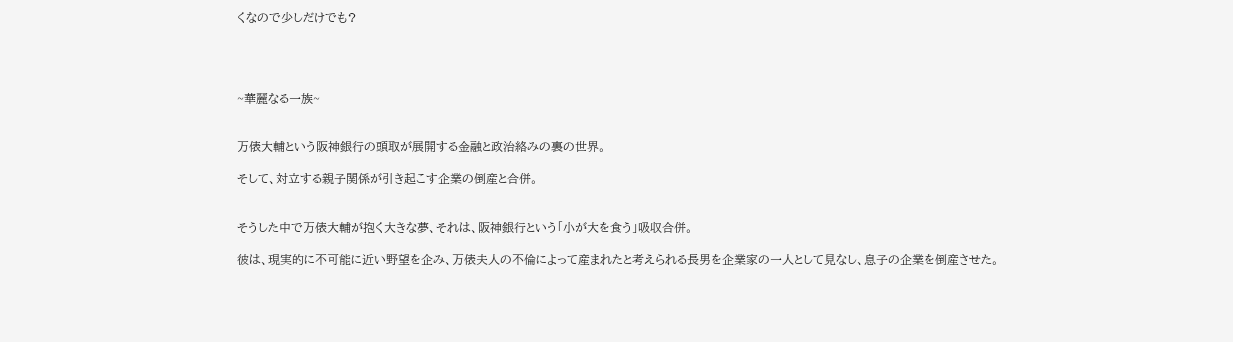くなので少しだけでも?




~華麗なる一族~


万俵大輔という阪神銀行の頭取が展開する金融と政治絡みの裏の世界。

そして、対立する親子関係が引き起こす企業の倒産と合併。


そうした中で万俵大輔が抱く大きな夢、それは、阪神銀行という「小が大を食う」吸収合併。

彼は、現実的に不可能に近い野望を企み、万俵夫人の不倫によって産まれたと考えられる長男を企業家の一人として見なし、息子の企業を倒産させた。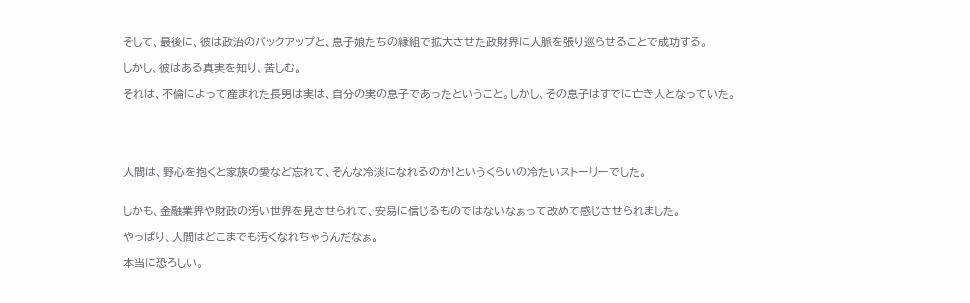そして、最後に、彼は政治のバックアップと、息子娘たちの縁組で拡大させた政財界に人脈を張り巡らせることで成功する。

しかし、彼はある真実を知り、苦しむ。

それは、不倫によって産まれた長男は実は、自分の実の息子であったということ。しかし、その息子はすでに亡き人となっていた。





人間は、野心を抱くと家族の愛など忘れて、そんな冷淡になれるのか!というくらいの冷たいストーリーでした。


しかも、金融業界や財政の汚い世界を見させられて、安易に信じるものではないなぁって改めて感じさせられました。

やっぱり、人間はどこまでも汚くなれちゃうんだなぁ。

本当に恐ろしい。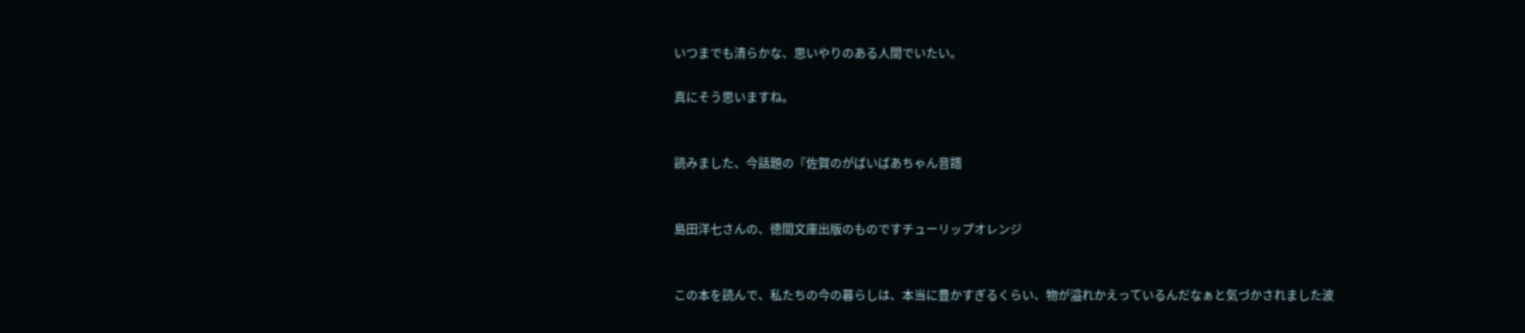いつまでも清らかな、思いやりのある人間でいたい。

真にそう思いますね。


読みました、今話題の『佐賀のがばいばあちゃん音譜


島田洋七さんの、徳間文庫出版のものですチューリップオレンジ


この本を読んで、私たちの今の暮らしは、本当に豊かすぎるくらい、物が溢れかえっているんだなぁと気づかされました波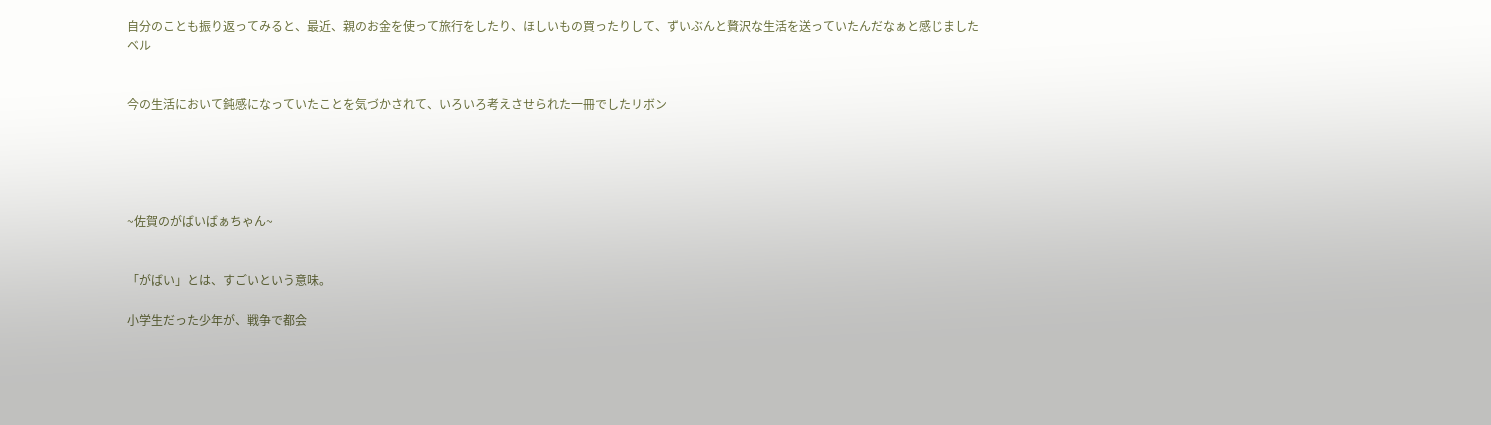自分のことも振り返ってみると、最近、親のお金を使って旅行をしたり、ほしいもの買ったりして、ずいぶんと贅沢な生活を送っていたんだなぁと感じましたベル


今の生活において鈍感になっていたことを気づかされて、いろいろ考えさせられた一冊でしたリボン





~佐賀のがばいばぁちゃん~


「がばい」とは、すごいという意味。

小学生だった少年が、戦争で都会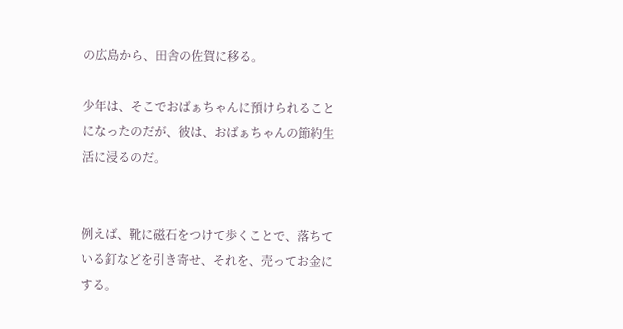の広島から、田舎の佐賀に移る。

少年は、そこでおばぁちゃんに預けられることになったのだが、彼は、おばぁちゃんの節約生活に浸るのだ。


例えば、靴に磁石をつけて歩くことで、落ちている釘などを引き寄せ、それを、売ってお金にする。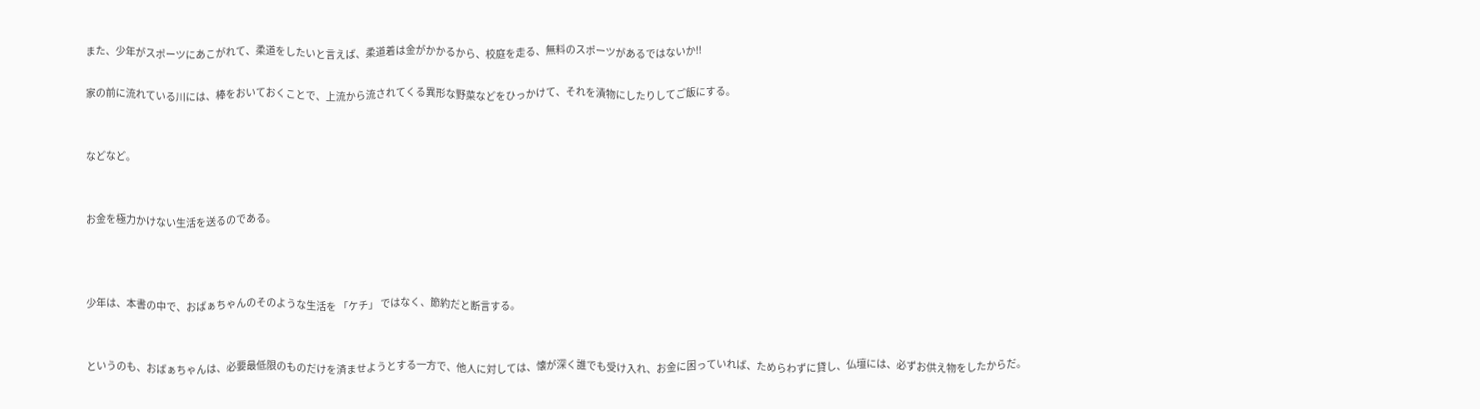また、少年がスポーツにあこがれて、柔道をしたいと言えば、柔道着は金がかかるから、校庭を走る、無料のスポーツがあるではないか!!

家の前に流れている川には、棒をおいておくことで、上流から流されてくる異形な野菜などをひっかけて、それを漬物にしたりしてご飯にする。


などなど。


お金を極力かけない生活を送るのである。



少年は、本書の中で、おばぁちゃんのそのような生活を 「ケチ」 ではなく、節約だと断言する。


というのも、おばぁちゃんは、必要最低限のものだけを済ませようとする一方で、他人に対しては、懐が深く誰でも受け入れ、お金に困っていれば、ためらわずに貸し、仏壇には、必ずお供え物をしたからだ。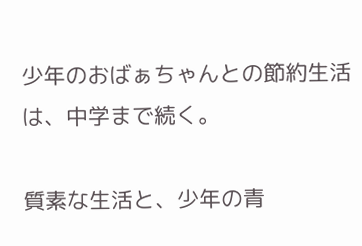少年のおばぁちゃんとの節約生活は、中学まで続く。

質素な生活と、少年の青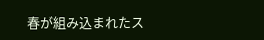春が組み込まれたス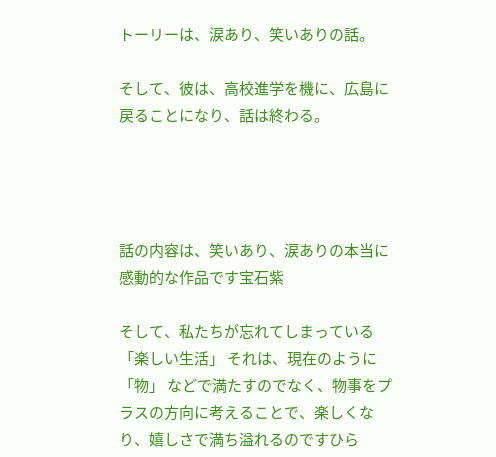トーリーは、涙あり、笑いありの話。

そして、彼は、高校進学を機に、広島に戻ることになり、話は終わる。




話の内容は、笑いあり、涙ありの本当に感動的な作品です宝石紫

そして、私たちが忘れてしまっている 「楽しい生活」 それは、現在のように 「物」 などで満たすのでなく、物事をプラスの方向に考えることで、楽しくなり、嬉しさで満ち溢れるのですひら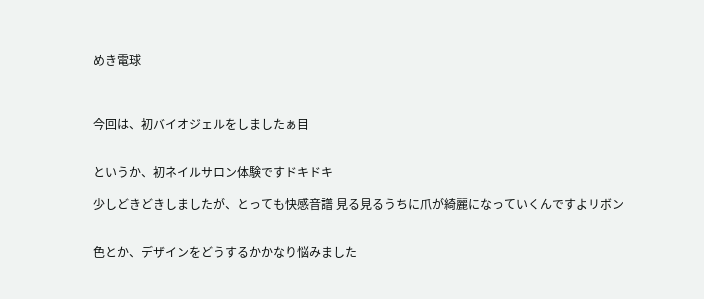めき電球



今回は、初バイオジェルをしましたぁ目


というか、初ネイルサロン体験ですドキドキ

少しどきどきしましたが、とっても快感音譜 見る見るうちに爪が綺麗になっていくんですよリボン


色とか、デザインをどうするかかなり悩みました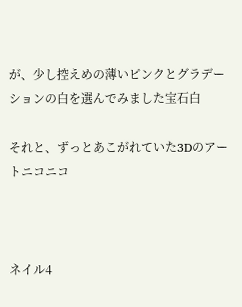が、少し控えめの薄いピンクとグラデーションの白を選んでみました宝石白

それと、ずっとあこがれていた3Dのアートニコニコ



ネイル4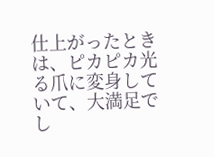仕上がったときは、ピカピカ光る爪に変身していて、大満足でし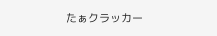たぁクラッカー